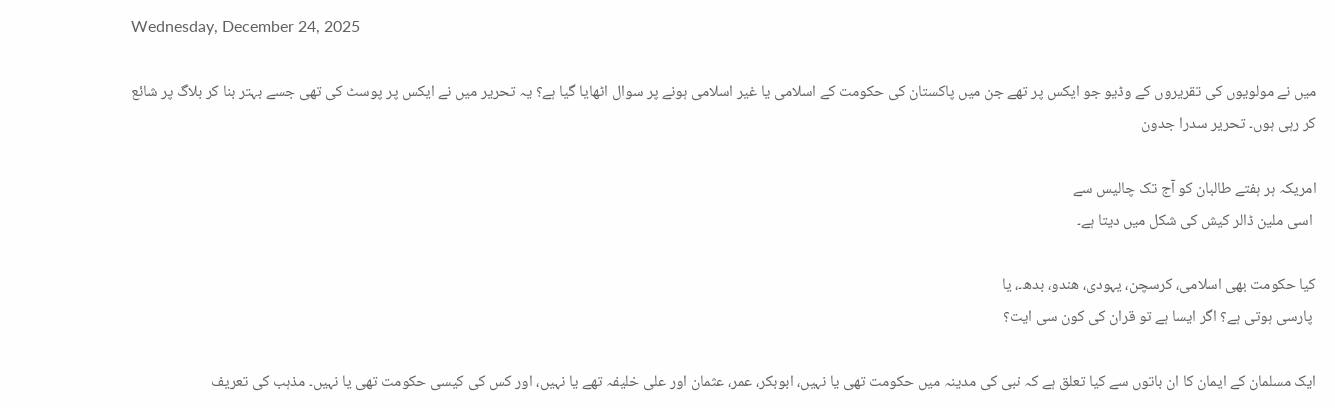Wednesday, December 24, 2025

میں نے مولویوں کی تقریروں کے وڈیو جو ایکس پر تھے جن میں پاکستان کی حکومت کے اسلامی یا غیر اسلامی ہونے پر سوال اٹھایا گیا ہے؟ یہ تحریر میں نے ایکس پر پوسٹ کی تھی جسے بہتر بنا کر بلاگ پر شائع کر رہی ہوں۔ تحریر سدرا جدون

امریکہ ہر ہفتے طالبان کو آج تک چالیس سے
 اسی ملین ڈالر کیش کی شکل میں دیتا ہے۔

کیا حکومت بھی اسلامی، کرسچن، یہودی، ھندو، بدھ۔، یا
 پارسی ہوتی ہے؟ اگر ایسا ہے تو قران کی کون سی ایت؟

ایک مسلمان کے ایمان کا ان باتوں سے کیا تعلق ہے کہ نبی کی مدینہ میں حکومت تھی یا نہیں، ابوبکر، عمر، عثمان اور علی خلیفہ تھے یا نہیں، اور کس کی کیسی حکومت تھی یا نہیں۔ مذہب کی تعریف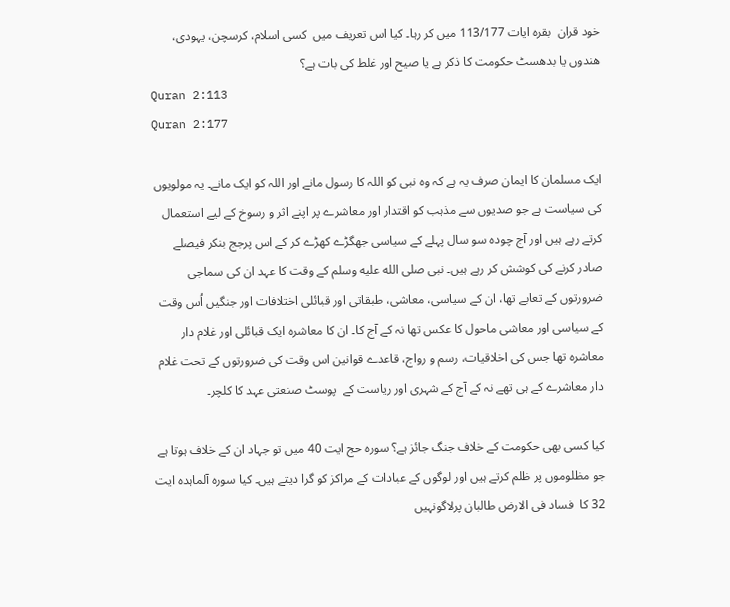خود قران  بقرہ ایات 113/177 میں کر رہا۔ کیا اس تعریف میں  کسی اسلام، کرسچن، یہودی، ھندوں یا بدھسٹ حکومت کا ذکر ہے یا صیح اور غلط کی بات ہے؟
Quran 2:113
Quran 2:177

ایک مسلمان کا ایمان صرف یہ ہے کہ وہ نبی کو اللہ کا رسول مانے اور اللہ کو ایک مانے۔ یہ مولویوں کی سیاست ہے جو صدیوں سے مذہب کو اقتدار اور معاشرے پر اپنے اثر و رسوخ کے لیے استعمال کرتے رہے ہیں اور آج چودہ سو سال پہلے کے سیاسی جھگڑے کھڑے کر کے اس پرجج بنکر فیصلے صادر کرنے کی کوشش کر رہے ہیں۔ نبی صلى الله عليه وسلم کے وقت کا عہد ان کی سماجی ضرورتوں کے تعابے تھا، ان کے سیاسی، معاشی، طبقاتی اور قبائلی اختلافات اور جنگیں اُس وقت کے سیاسی اور معاشی ماحول کا عکس تھا نہ کے آج کا۔ ان کا معاشرہ ایک قبائلی اور غلام دار معاشرہ تھا جس کی اخلاقیات، رسم و رواج، قاعدے قوانین اس وقت کی ضرورتوں کے تحت غلام دار معاشرے کے ہی تھے نہ کے آج کے شہری اور ریاست کے  پوسٹ صنعتی عہد کا کلچر۔

کیا کسی بھی حکومت کے خلاف جنگ جائز ہے؟ سورہ حج ایت 40 میں تو جہاد ان کے خلاف ہوتا ہے جو مظلوموں پر ظلم کرتے ہیں اور لوگوں کے عبادات کے مراکز کو گرا دیتے ہیں۔ کیا سورہ آلماہدہ ایت  32 کا  فساد فی الارض طالبان پرلاگونہیں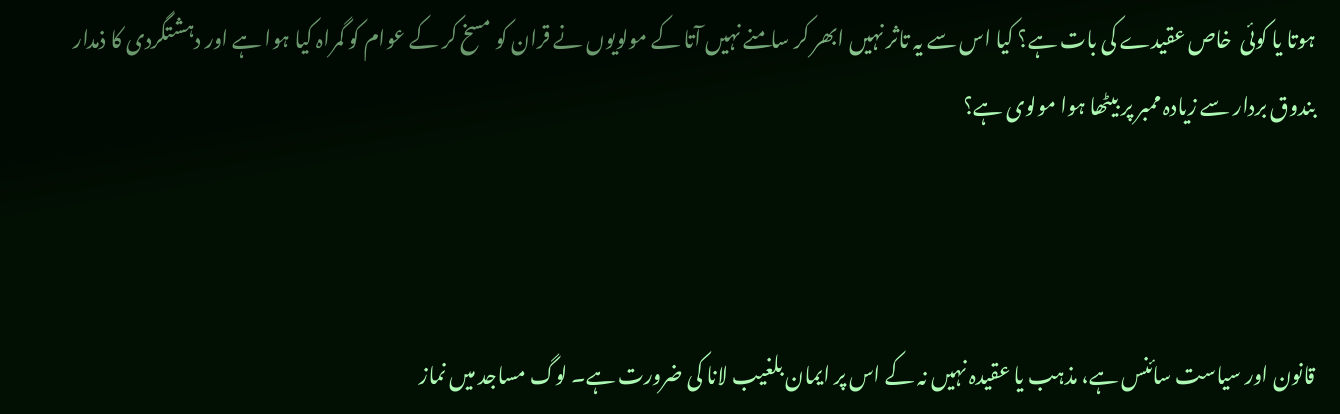ہوتا یا کوئی  خاص عقیدے کی بات ہے؟ کیا اس سے یہ تاثر نہیں ابھر کر سامنے نہیں آتا کے مولویوں نے قران کو مسخ کر کے عوام کو گمراہ کیا ہوا ہے اور دہشتگردی کا ذمدار بندوق بردار سے زیادہ ممبر پر بیٹھا ہوا مولوی ہے؟



قانون اور سیاست سائنس ہے، مذہب یا عقیدہ نہیں نہ کے اس پر ایمان بلغیب لانا کی ضرورت ہے۔ لوگ مساجد میں نماز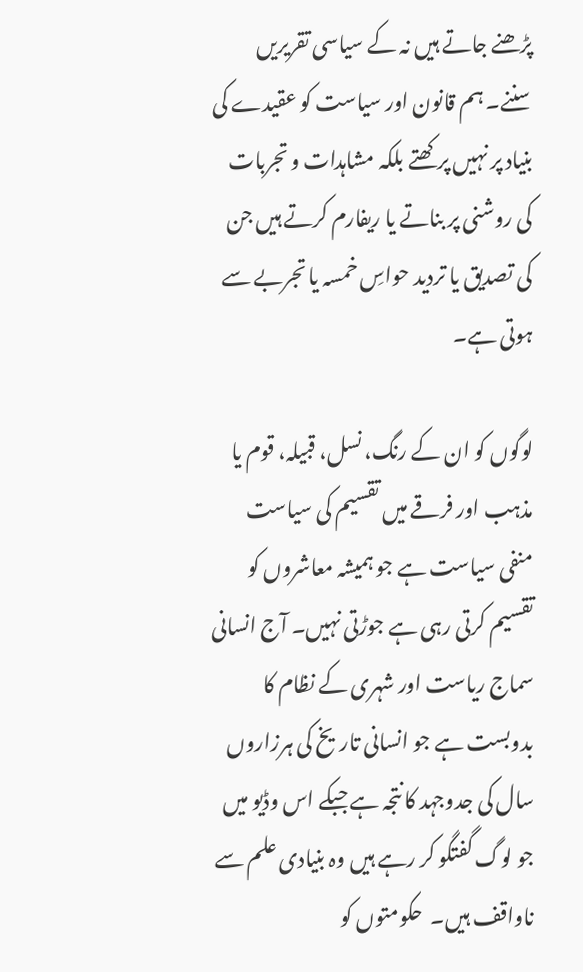پڑھنے جاتے ہیں نہ کے سیاسی تقریریں سننے۔ ہم قانون اور سیاست کو عقیدے کی بنیاد پر نہیں پرکھتے بلکہ مشاہدات و تجربات کی روشنی پر بناتے یا ریفارم کرتے ہیں جن کی تصدیق یا تردید حواسِ خمسہ یا تجربے سے ہوتی ہے۔

لوگوں کو ان کے رنگ، نسل، قبیلہ، قوم یا مذہب اور فرقے میں تقسیم کی سیاست منفی سیاست ہے جو ہمیشہ معاشروں کو تقسیم کرتی رہی ہے جوڑتی نہیں۔ آج انسانی سماج ریاست اور شہری کے نظام کا بدوبست ہے جو انسانی تاریخ کی ہرزاروں سال کی جدوجہد کا نتجہ ہے جبکے اس وڈیو میں جو لوگ گفتگو کر رہے ہیں وہ بنیادی علم سے ناواقف ہیں۔  حکومتوں کو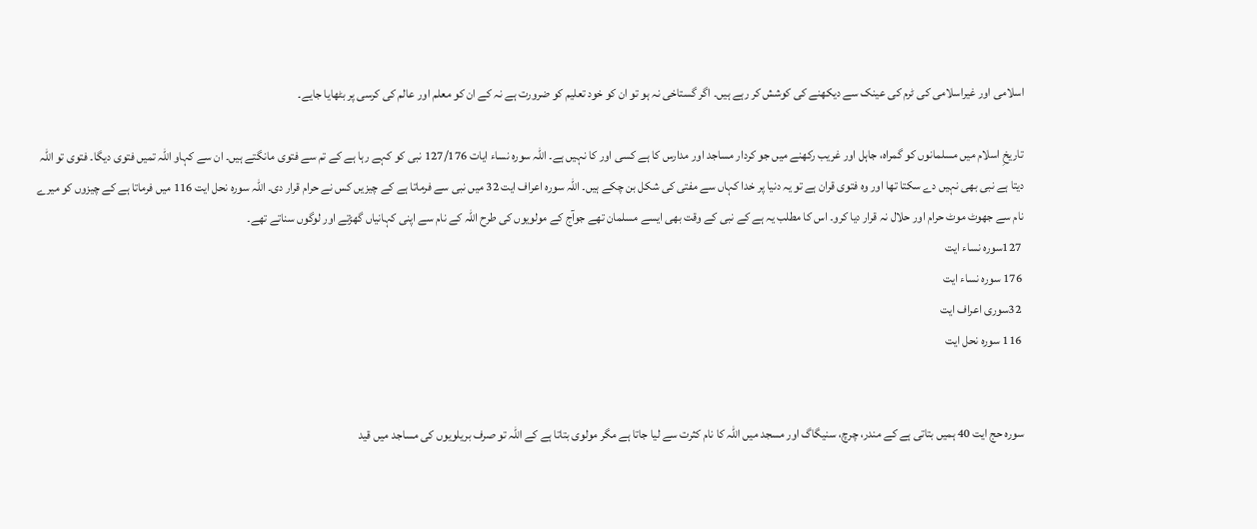اسلامی اور غیراسلامی کی ٹرم کی عینک سے دیکھنے کی کوشش کر رہے ہیں۔ اگر گستاخی نہ ہو تو ان کو خود تعلیم کو ضرورت ہے نہ کے ان کو معلم اور عالم کی کرسی پر بٹھایا جایے۔

تاریخِ اسلام میں مسلمانوں کو گمراہ، جاہل اور غریب رکھنے میں جو کردار مساجد اور مدارس کا ہے کسی اور کا نہیں ہے۔ اللہ سورہ نساء ایات 127/176 نبی کو کہے رہا ہے کے تم سے فتوی مانگتے ہیں۔ ان سے کہاو اللہ تمیں فتوی دیگا۔ فتوی تو اللہ دیتا ہے نبی بھی نہیں دے سکتا تھا اور وہ فتوی قران ہے تو یہ دنیا پر خدا کہاں سے مفتی کی شکل بن چکے ہیں۔ اللہ سورہ اعراف ایت 32 میں نبی سے فرماتا ہے کے چیزیں کس نے حرام قرار دی۔ اللہ سورہ نحل ایت 116 میں فرماتا ہے کے چیزوں کو میرے نام سے جھوٹ موٹ حرام اور حلال نہ قرار دیا کرو۔ اس کا مطلب یہ ہے کے نبی کے وقت بھی ایسے مسلمان تھے جوآج کے مولویوں کی طرح اللہ کے نام سے اپنی کہانیاں گھڑتے اور لوگوں سناتے تھے۔
 127سورہ نساء ایت
 176 سورہ نساء ایت
 32سوری اعراف ایت
 116 سورہ نحل ایت


سورہ حج ایت 40 ہمیں بتاتی ہے کے مندر، چرچ، سنیگاگ اور مسجد میں اللہ کا نام کثرت سے لیا جاتا ہے مگر مولوی بتاتا ہے کے اللہ تو صرف بریلویوں کی مساجد میں قید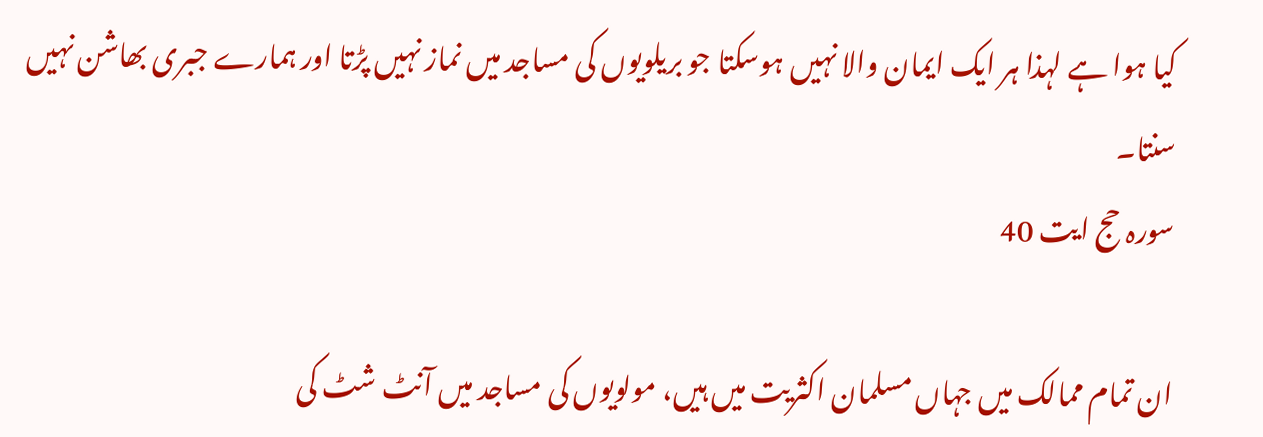کیا ہوا ہے لہذا ہر ایک ایمان والا نہیں ہوسکتا جو بریلویوں کی مساجد میں نماز نہیں پڑتا اور ہمارے جبری بھاشن نہیں سنتا۔
سورہ حج ایت 40

ان تمام ممالک میں جہاں مسلمان اکثریت میں ہیں، مولویوں کی مساجد میں آنٹ شٹ کی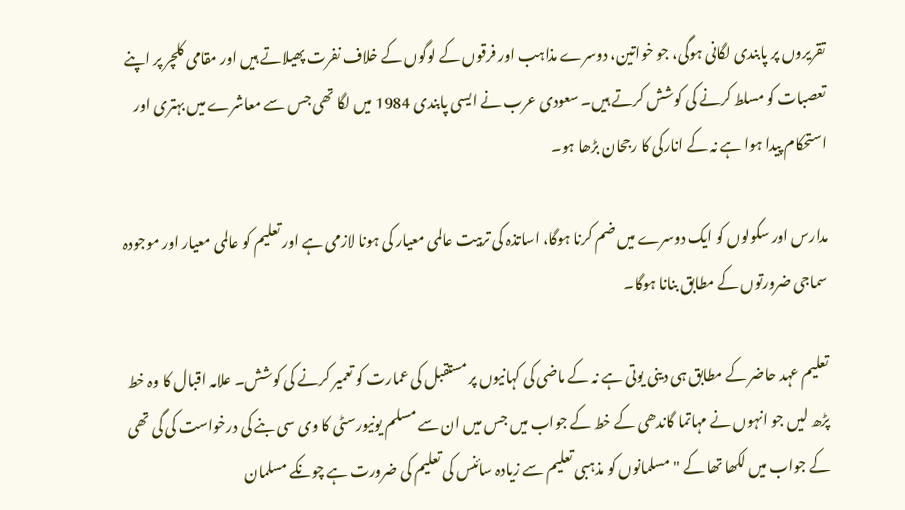تقریروں پر پابندی لگانی ہوگی، جو خواتین، دوسرے مذاہب اور فرقوں کے لوگوں کے خلاف نفرت پھیلاتے ہیں اور مقامی کلچر پر اپنے تعصبات کو مسلط کرنے کی کوشش کرتے ہیں۔ سعودی عرب نے ایسی پابندی 1984 میں لگا تھی جس سے معاشرے میں بہتری اور استحکام پیدا ہوا ہے نہ کے انارکی کا رجحان بڑھا ہو۔

مدارس اور سکولوں کو ایک دوسرے میں ضم کرنا ہوگا، اساتذہ کی تربیت عالمی معیار کی ہونا لازمی ہے اور تعلیم کو عالمی معیار اور موجودہ سماجی ضرورتوں کے مطابق بنانا ہوگا۔

تعلیم عہد حاضر کے مطابق ہی دینی یوتی ہے نہ کے ماضی کی کہانیوں پر مستقبل کی عمارت کو تعمیر کرنے کی کوشش۔ علامہ اقبال کا وہ خط پڑھ لیں جو انہوں نے مہاتما گاندھی کے خط کے جواب میں جس میں ان سے مسلم یونیورسٹی کا وی سی بنے کی درخواست کی گی تھی کے جواب میں لکھا تھا کے "مسلمانوں کو مذہبی تعلیم سے زیادہ سائنس کی تعلیم کی ضرورت ہے چونکے مسلمان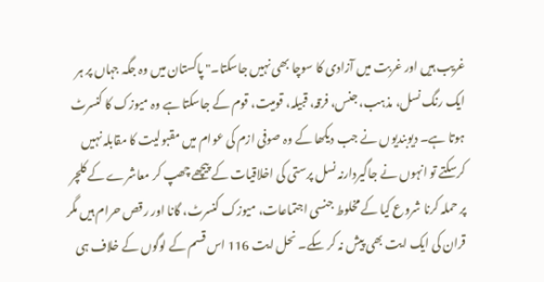غریب ہیں اور غربت میں آزادی کا سوچا بھی نہیں جاسکتا۔" پاکستان میں وہ جگہ جہاں پر ہر ایک رنگ نسل، مذہب، جنس، فرقہ، قبیلہ، قومیت، قوم کے جاسکتا ہے وہ میوزک کا کنسرٹ ہوتا ہے۔ دیوبندیوں نے جب دیکھا کے وہ صوفی ازم کی عوام میں مقبولیت کا مقابلہ نہیں کرسکتے تو انہوں نے جاگیردارنہ نسل پرستی کی اخلاقیات کے پیچھے چھپ کر معاشرے کے کلچر پر حملہ کرنا شروع کیا کے مخلوط جنسی اجتماعات، میوزک کنسرٹ، گانا اور رقص حرام ہیں مگر قران کی ایک ایت بھی پیش نہ کر سکے۔ نحل ایت 116 اس قسم کے لوگوں کے خلاف ہی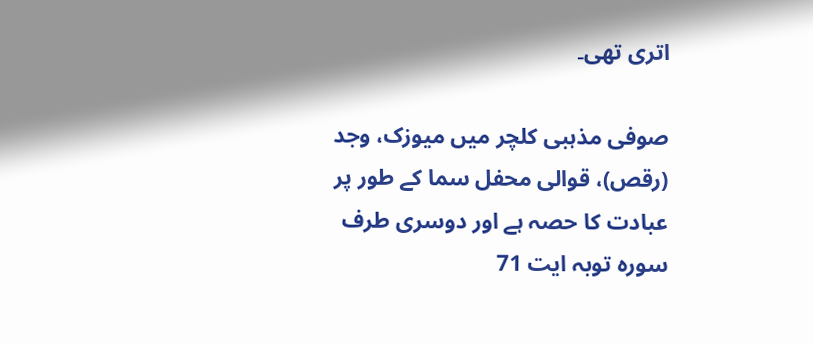اتری تھی۔

صوفی مذہبی کلچر میں میوزک، وجد (رقص)، قوالی محفل سما کے طور پر عبادت کا حصہ ہے اور دوسری طرف سورہ توبہ ایت 71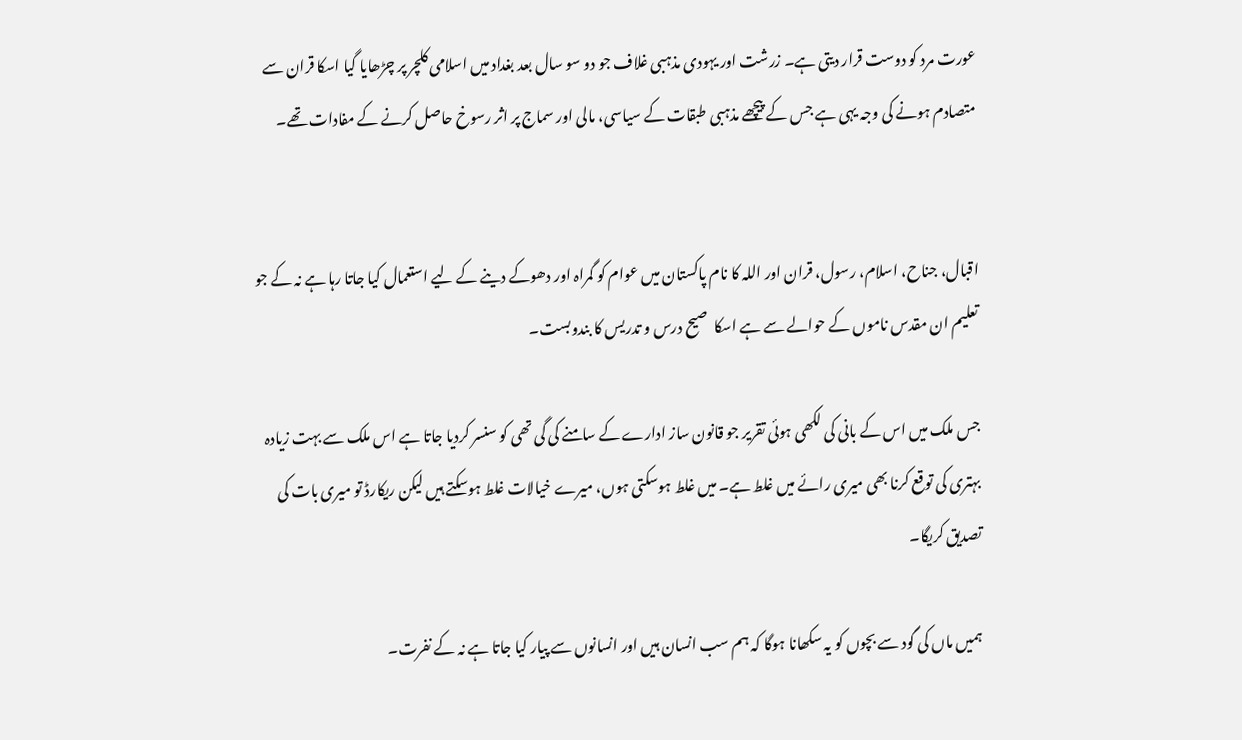عورت مرد کو دوست قرار دیتی ہے۔ زرشت اور یہودی مذہبی غلاف جو دو سو سال بعد بغداد میں اسلامی کلچر پر چڑھایا گیا اسکا قران سے متصادم ہونے کی وجہ یہی ہے جس کے پیچھے مذہبی طبقات کے سیاسی، مالی اور سماج پر اثر رسوخ حاصل کرنے کے مفادات تھے۔


اقبال، جناح، اسلام، رسول، قران اور اللہ کا نام پاکستان میں عوام کو گمراہ اور دھوکے دینے کے لیے استعمال کیا جاتا رہا ہے نہ کے جو تعلیم ان مقدس ناموں کے حوالے سے ہے اسکا  صیح درس و تدریس کا بندوبست۔

جس ملک میں اس کے بانی کی لکھی ہوئی تقریر جو قانون ساز ادارے کے سامنے کی گی تھی کو سنسر کردیا جاتا ہے اس ملک سے بہت زیادہ بہتری کی توقع کرنا بھی میری رائے میں غلط ہے۔ میں غلط ہوسکتی ہوں، میرے خیالات غلط ہوسکتے ہیں لیکن ریکارڈ تو میری بات کی تصدیق کریگا۔

ہمیں ماں کی گود سے بچوں کو یہ سکھانا ہوگا کہ ہم سب انسان ہیں اور انسانوں سے پیار کیا جاتا ہے نہ کے نفرت۔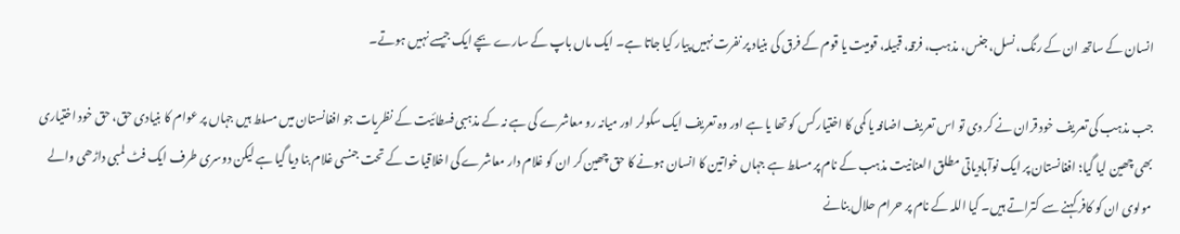انسان کے ساتھ ان کے رنگ، نسل، جنس، مذہب، فرقہ، قبیلہ، قومیت یا قوم کے فرق کی بنیاد پر نفرت نہیں پیار کیا جاتا ہے۔ ایک ماں باپ کے سارے بچے ایک جیسے نہیں ہوتے۔

جب مذہب کی تعریف خود قران نے کر دی تو اس تعریف اضافہ یا کمی کا اختیار کس کو تھا یا ہے اور وہ تعریف ایک سکولر اور میانہ رو معاشرے کی ہے نہ کے مذہبی فسطائیت کے نظریات جو افغانستان میں مسلط ہیں جہاں پر عوام کا بنیادی حق، حق خود اختیاری بھی چھین لیا گیا؛ افغانستان پر ایک نوآبادیاتی مطلق العنانیت مذہب کے نام پر مسلط ہے جہاں خواتین کا انسان ہونے کا حق چھین کر ان کو غلام دار معاشرے کی اخلاقیات کے تحت جنسی غلام بنا دیا گیا ہے لیکن دوسری طرف ایک فٹ لمبی داڑھی والے مولوی ان کو کافر کہنے سے کتراتے ہیں۔ کیا اللہ کے نام پر حرام حلال بنانے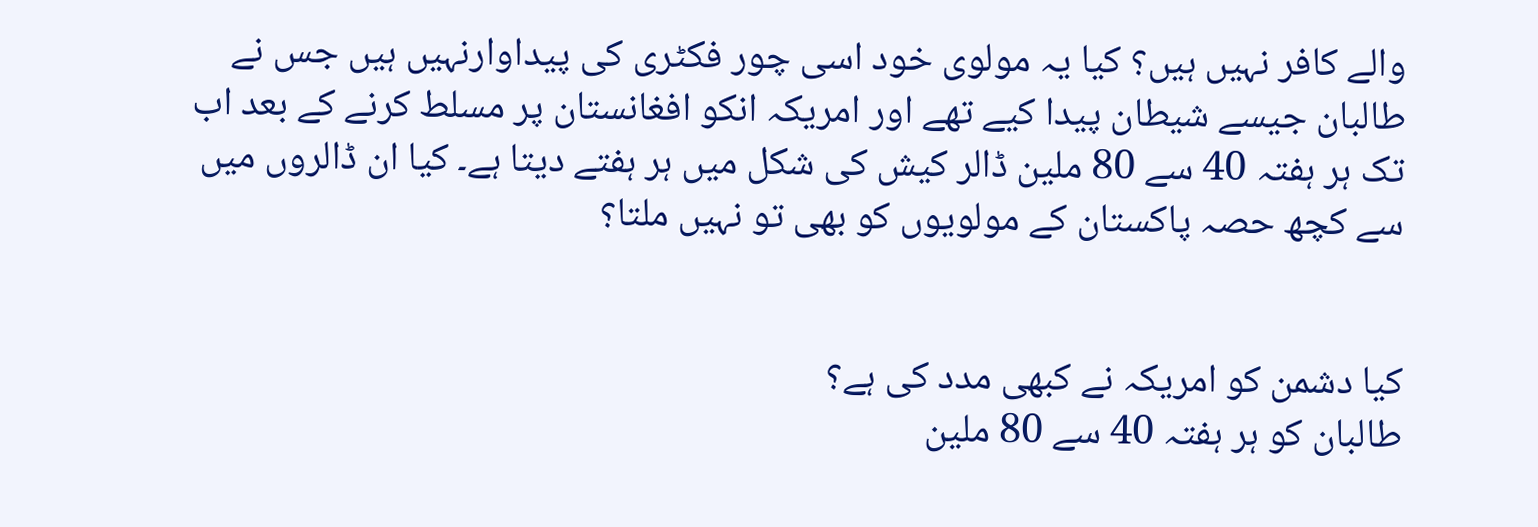والے کافر نہیں ہیں؟ کیا یہ مولوی خود اسی چور فکٹری کی پیداوارنہیں ہیں جس نے طالبان جیسے شیطان پیدا کیے تھے اور امریکہ انکو افغانستان پر مسلط کرنے کے بعد اب تک ہر ہفتہ 40 سے 80 ملین ڈالر کیش کی شکل میں ہر ہفتے دیتا ہے۔ کیا ان ڈالروں میں سے کچھ حصہ پاکستان کے مولویوں کو بھی تو نہیں ملتا؟


کیا دشمن کو امریکہ نے کبھی مدد کی ہے؟
طالبان کو ہر ہفتہ 40 سے 80 ملین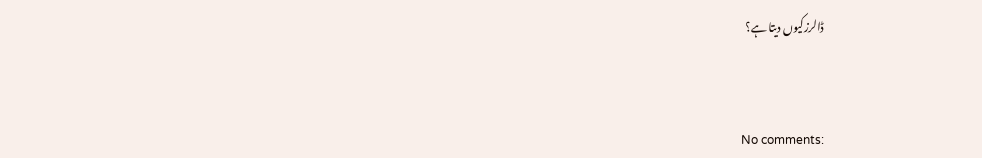ڈالرزکیوں دیتا ہے؟



No comments: